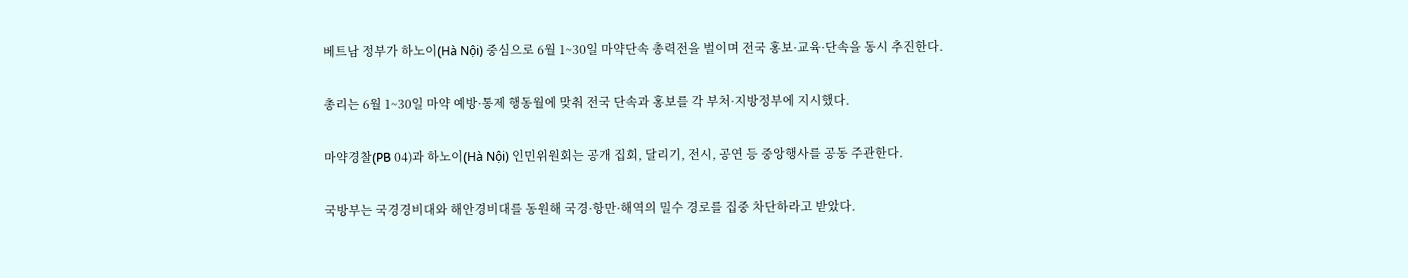베트남 정부가 하노이(Hà Nội) 중심으로 6월 1~30일 마약단속 총력전을 벌이며 전국 홍보·교육·단속을 동시 추진한다.

총리는 6월 1~30일 마약 예방·통제 행동월에 맞춰 전국 단속과 홍보를 각 부처·지방정부에 지시했다.

마약경찰(PB 04)과 하노이(Hà Nội) 인민위원회는 공개 집회, 달리기, 전시, 공연 등 중앙행사를 공동 주관한다.

국방부는 국경경비대와 해안경비대를 동원해 국경·항만·해역의 밀수 경로를 집중 차단하라고 받았다.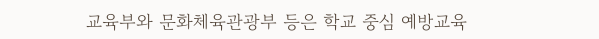교육부와 문화체육관광부 등은 학교 중심 예방교육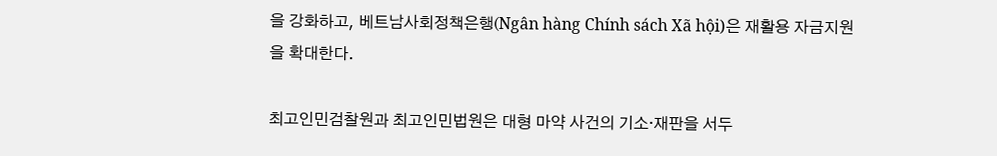을 강화하고, 베트남사회정책은행(Ngân hàng Chính sách Xã hội)은 재활용 자금지원을 확대한다.

최고인민검찰원과 최고인민법원은 대형 마약 사건의 기소·재판을 서두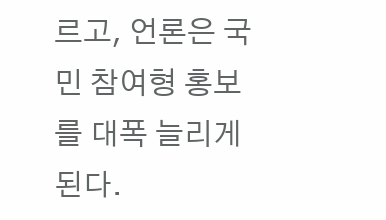르고, 언론은 국민 참여형 홍보를 대폭 늘리게 된다.